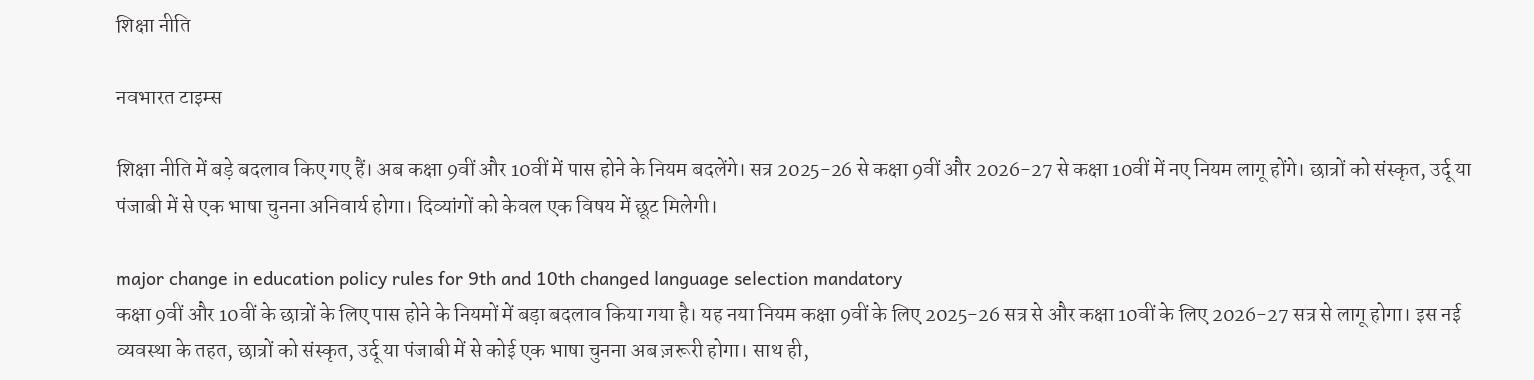शिक्षा नीति

नवभारत टाइम्स

शिक्षा नीति में बड़े बदलाव किए गए हैं। अब कक्षा 9वीं और 10वीं में पास होने के नियम बदलेंगे। सत्र 2025-26 से कक्षा 9वीं और 2026-27 से कक्षा 10वीं में नए नियम लागू होंगे। छात्रों को संस्कृत, उर्दू या पंजाबी में से एक भाषा चुनना अनिवार्य होगा। दिव्यांगों को केवल एक विषय में छूट मिलेगी।

major change in education policy rules for 9th and 10th changed language selection mandatory
कक्षा 9वीं और 10वीं के छात्रों के लिए पास होने के नियमों में बड़ा बदलाव किया गया है। यह नया नियम कक्षा 9वीं के लिए 2025-26 सत्र से और कक्षा 10वीं के लिए 2026-27 सत्र से लागू होगा। इस नई व्यवस्था के तहत, छात्रों को संस्कृत, उर्दू या पंजाबी में से कोई एक भाषा चुनना अब ज़रूरी होगा। साथ ही,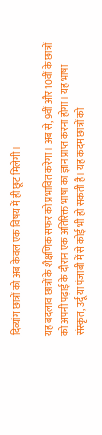दिव्यांग छात्रों को अब केवल एक विषय में ही छूट मिलेगी।

यह बदलाव छात्रों के शैक्षणिक सफर को प्रभावित करेगा। अब से, 9वीं और 10वीं के छात्रों को अपनी पढ़ाई के दौरान एक अतिरिक्त भाषा का ज्ञान प्राप्त करना होगा। यह भाषा संस्कृत, उर्दू या पंजाबी में से कोई भी हो सकती है। यह कदम छात्रों को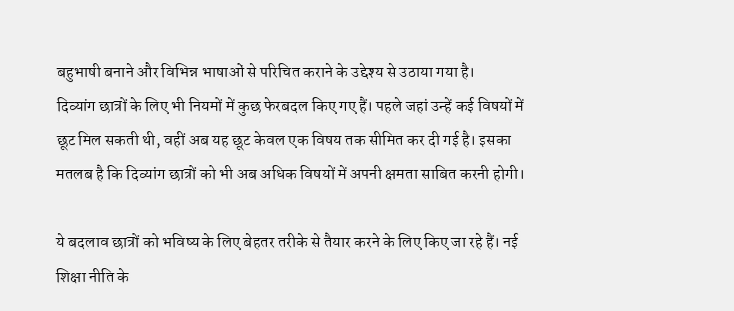बहुभाषी बनाने और विभिन्न भाषाओं से परिचित कराने के उद्देश्य से उठाया गया है।
दिव्यांग छात्रों के लिए भी नियमों में कुछ फेरबदल किए गए हैं। पहले जहां उन्हें कई विषयों में छूट मिल सकती थी, वहीं अब यह छूट केवल एक विषय तक सीमित कर दी गई है। इसका मतलब है कि दिव्यांग छात्रों को भी अब अधिक विषयों में अपनी क्षमता साबित करनी होगी।

ये बदलाव छात्रों को भविष्य के लिए बेहतर तरीके से तैयार करने के लिए किए जा रहे हैं। नई शिक्षा नीति के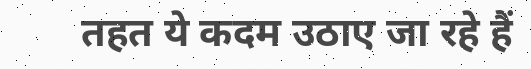तहत ये कदम उठाए जा रहे हैं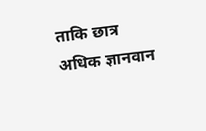ताकि छात्र अधिक ज्ञानवान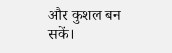और कुशल बन सकें।